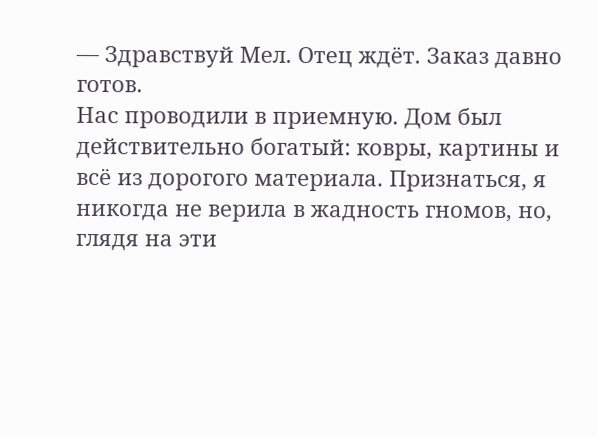— Здравствуй Мел. Отец ждёт. Заказ давно готов.
Нас проводили в приемную. Дом был действительно богатый: ковры, картины и всё из дорогого материала. Признаться, я никогда не верила в жадность гномов, но, глядя на эти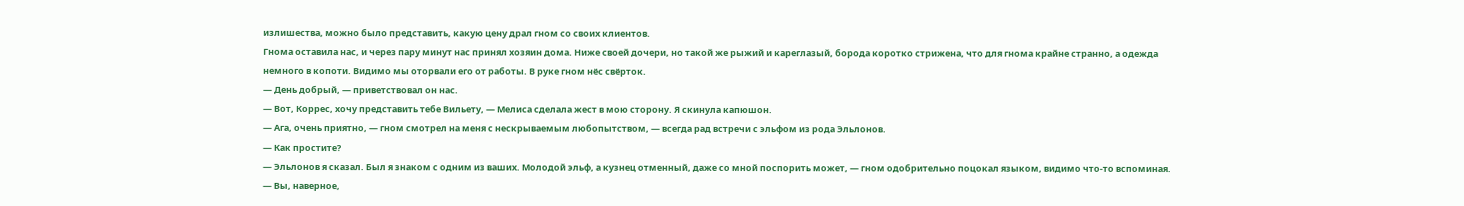излишества, можно было представить, какую цену драл гном со своих клиентов.
Гнома оставила нас, и через пару минут нас принял хозяин дома. Ниже своей дочери, но такой же рыжий и кареглазый, борода коротко стрижена, что для гнома крайне странно, а одежда немного в копоти. Видимо мы оторвали его от работы. В руке гном нёс свёрток.
— День добрый, — приветствовал он нас.
— Вот, Коррес, хочу представить тебе Вильету, — Мелиса сделала жест в мою сторону. Я скинула капюшон.
— Ага, очень приятно, — гном смотрел на меня с нескрываемым любопытством, — всегда рад встречи с эльфом из рода Эльлонов.
— Как простите?
— Эльлонов я сказал. Был я знаком с одним из ваших. Молодой эльф, а кузнец отменный, даже со мной поспорить может, — гном одобрительно поцокал языком, видимо что-то вспоминая.
— Вы, наверное,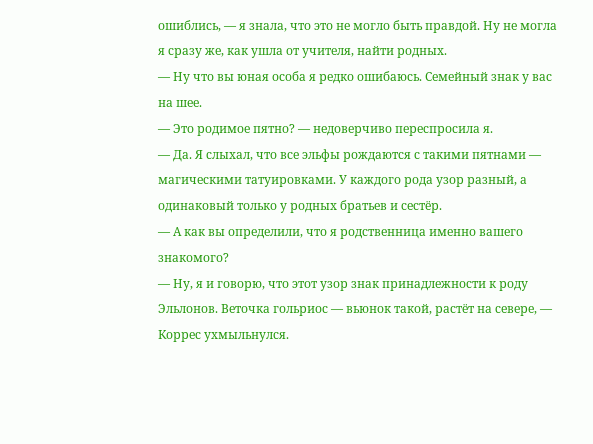ошиблись, — я знала, что это не могло быть правдой. Ну не могла я сразу же, как ушла от учителя, найти родных.
— Ну что вы юная особа я редко ошибаюсь. Семейный знак у вас на шее.
— Это родимое пятно? — недоверчиво переспросила я.
— Да. Я слыхал, что все эльфы рождаются с такими пятнами — магическими татуировками. У каждого рода узор разный, а одинаковый только у родных братьев и сестёр.
— А как вы определили, что я родственница именно вашего знакомого?
— Ну, я и говорю, что этот узор знак принадлежности к роду Эльлонов. Веточка гольриос — вьюнок такой, растёт на севере, — Коррес ухмыльнулся.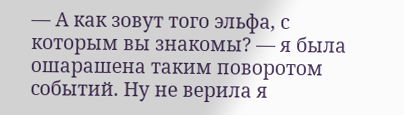— А как зовут того эльфа, с которым вы знакомы? — я была ошарашена таким поворотом событий. Ну не верила я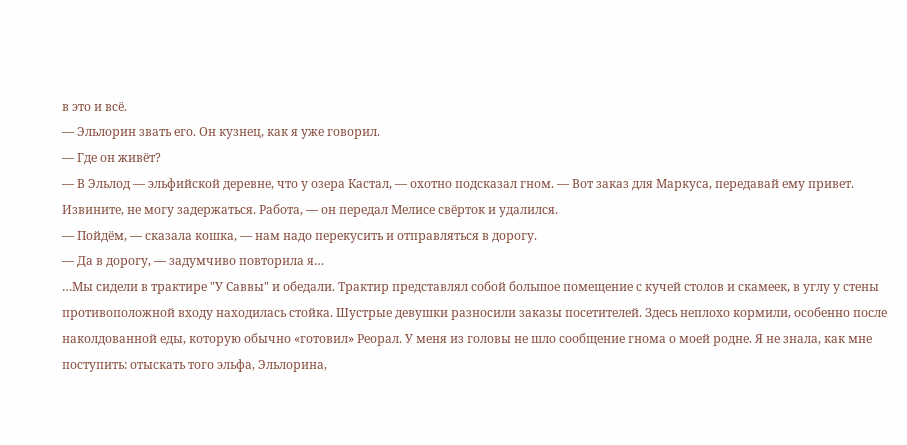в это и всё.
— Эльлорин звать его. Он кузнец, как я уже говорил.
— Где он живёт?
— В Эльлод — эльфийской деревне, что у озера Кастал, — охотно подсказал гном. — Вот заказ для Маркуса, передавай ему привет. Извините, не могу задержаться. Работа, — он передал Мелисе свёрток и удалился.
— Пойдём, — сказала кошка, — нам надо перекусить и отправляться в дорогу.
— Да в дорогу, — задумчиво повторила я…
…Мы сидели в трактире "У Саввы" и обедали. Трактир представлял собой большое помещение с кучей столов и скамеек, в углу у стены противоположной входу находилась стойка. Шустрые девушки разносили заказы посетителей. Здесь неплохо кормили, особенно после наколдованной еды, которую обычно «готовил» Реорал. У меня из головы не шло сообщение гнома о моей родне. Я не знала, как мне поступить: отыскать того эльфа, Эльлорина,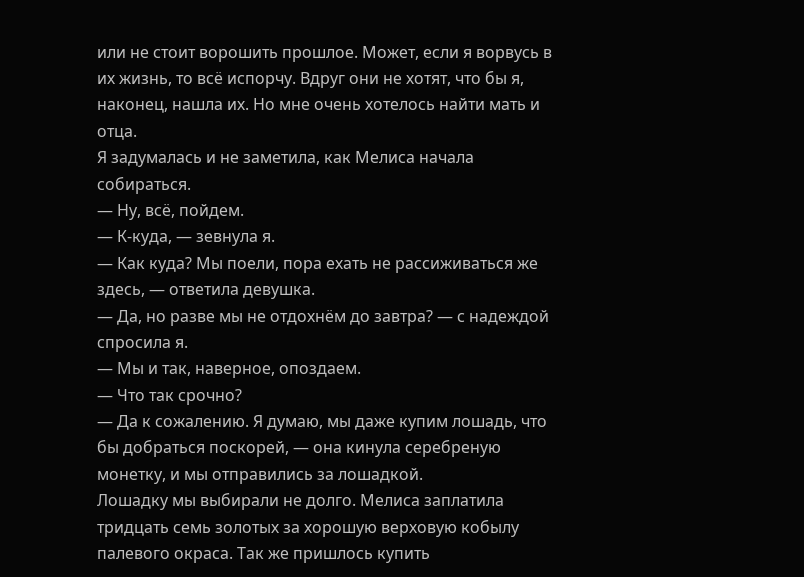или не стоит ворошить прошлое. Может, если я ворвусь в их жизнь, то всё испорчу. Вдруг они не хотят, что бы я, наконец, нашла их. Но мне очень хотелось найти мать и отца.
Я задумалась и не заметила, как Мелиса начала собираться.
— Ну, всё, пойдем.
— К-куда, — зевнула я.
— Как куда? Мы поели, пора ехать не рассиживаться же здесь, — ответила девушка.
— Да, но разве мы не отдохнём до завтра? — с надеждой спросила я.
— Мы и так, наверное, опоздаем.
— Что так срочно?
— Да к сожалению. Я думаю, мы даже купим лошадь, что бы добраться поскорей, — она кинула серебреную монетку, и мы отправились за лошадкой.
Лошадку мы выбирали не долго. Мелиса заплатила тридцать семь золотых за хорошую верховую кобылу палевого окраса. Так же пришлось купить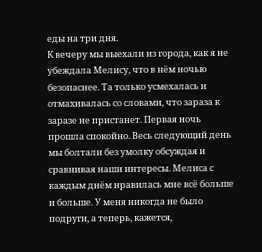еды на три дня.
К вечеру мы выехали из города, как я не убеждала Мелису, что в нём ночью безопаснее. Та только усмехалась и отмахивалась со словами, что зараза к заразе не пристанет. Первая ночь прошла спокойно. Весь следующий день мы болтали без умолку обсуждая и сравнивая наши интересы. Мелиса с каждым днём нравилась мне всё больше и больше. У меня никогда не было подруги, а теперь, кажется,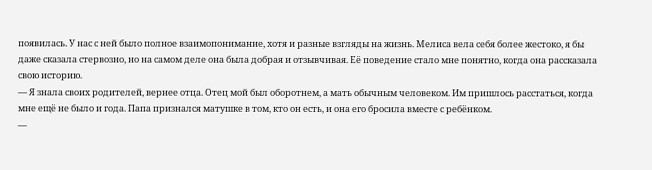появилась. У нас с ней было полное взаимопонимание, хотя и разные взгляды на жизнь. Мелиса вела себя более жестоко, я бы даже сказала стервозно, но на самом деле она была добрая и отзывчивая. Её поведение стало мне понятно, когда она рассказала свою историю.
— Я знала своих родителей, вернее отца. Отец мой был оборотнем, а мать обычным человеком. Им пришлось расстаться, когда мне ещё не было и года. Папа признался матушке в том, кто он есть, и она его бросила вместе с ребёнком.
—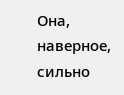Она, наверное, сильно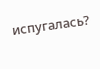испугалась?